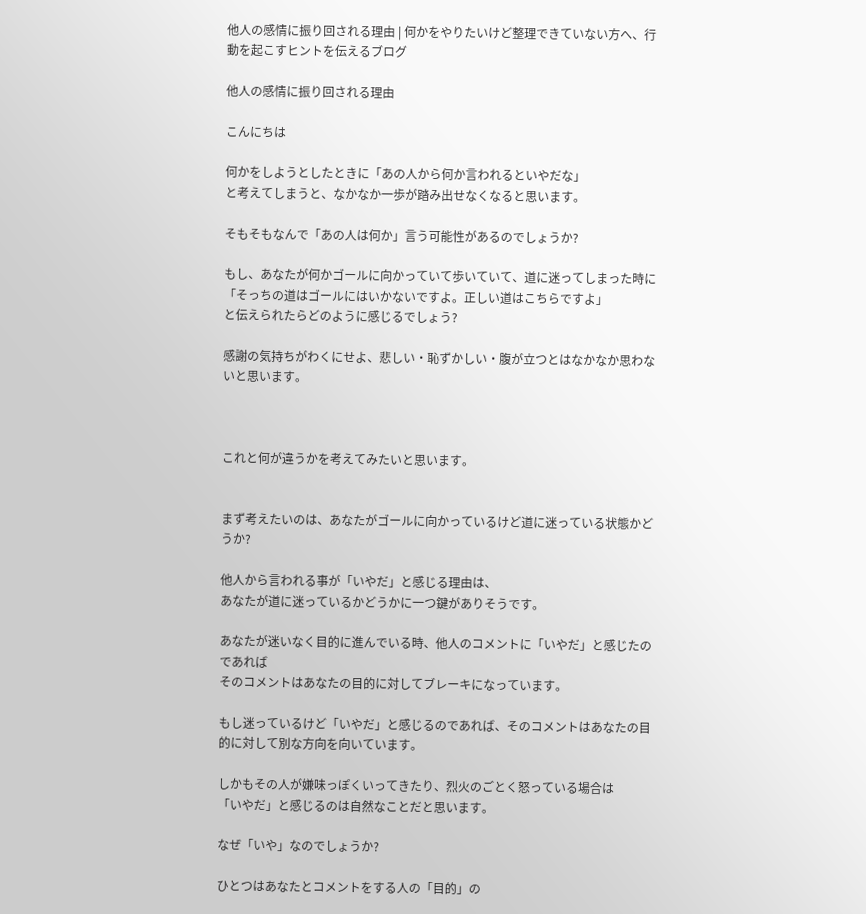他人の感情に振り回される理由 | 何かをやりたいけど整理できていない方へ、行動を起こすヒントを伝えるブログ

他人の感情に振り回される理由

こんにちは

何かをしようとしたときに「あの人から何か言われるといやだな」
と考えてしまうと、なかなか一歩が踏み出せなくなると思います。

そもそもなんで「あの人は何か」言う可能性があるのでしょうか?

もし、あなたが何かゴールに向かっていて歩いていて、道に迷ってしまった時に
「そっちの道はゴールにはいかないですよ。正しい道はこちらですよ」
と伝えられたらどのように感じるでしょう?

感謝の気持ちがわくにせよ、悲しい・恥ずかしい・腹が立つとはなかなか思わないと思います。



これと何が違うかを考えてみたいと思います。


まず考えたいのは、あなたがゴールに向かっているけど道に迷っている状態かどうか?

他人から言われる事が「いやだ」と感じる理由は、
あなたが道に迷っているかどうかに一つ鍵がありそうです。

あなたが迷いなく目的に進んでいる時、他人のコメントに「いやだ」と感じたのであれば
そのコメントはあなたの目的に対してブレーキになっています。

もし迷っているけど「いやだ」と感じるのであれば、そのコメントはあなたの目的に対して別な方向を向いています。

しかもその人が嫌味っぽくいってきたり、烈火のごとく怒っている場合は
「いやだ」と感じるのは自然なことだと思います。

なぜ「いや」なのでしょうか?

ひとつはあなたとコメントをする人の「目的」の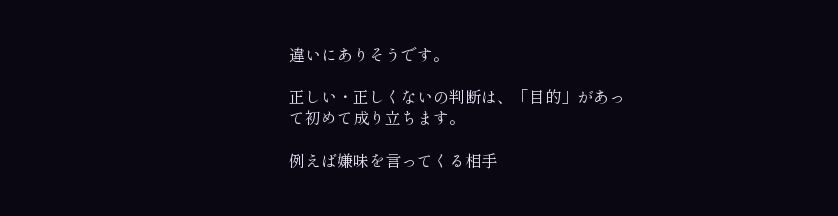違いにありそうです。

正しい・正しくないの判断は、「目的」があって初めて成り立ちます。

例えば嫌味を言ってくる相手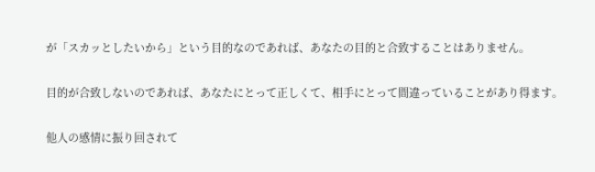が「スカッとしたいから」という目的なのであれば、あなたの目的と合致することはありません。

目的が合致しないのであれば、あなたにとって正しくて、相手にとって間違っていることがあり得ます。

他人の感情に振り回されて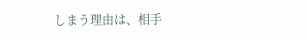しまう理由は、相手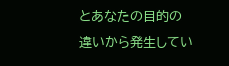とあなたの目的の違いから発生してい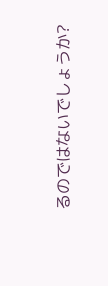るのではないでしょうか?